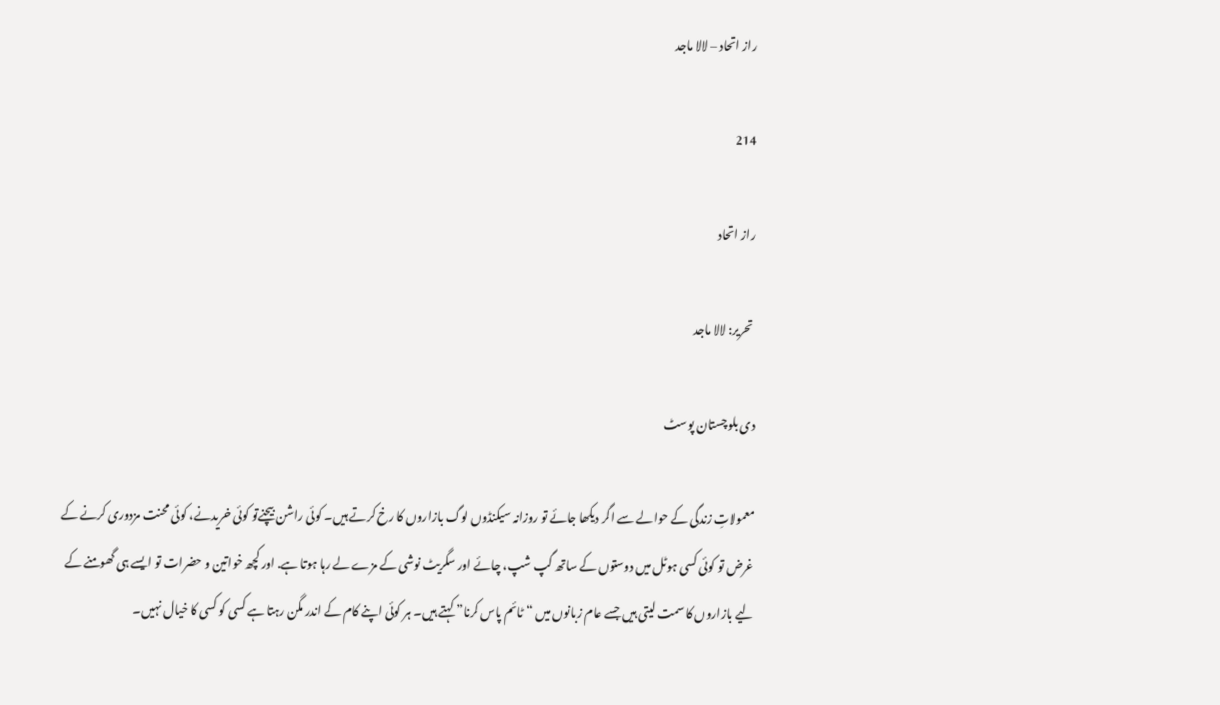راز اتحاد – لالا ماجد

214

راز اتحاد

 تحریر: لالا ماجد

دی بلوچستان پوسٹ

معمولاتِ زندگی کے حوالے سے اگر دیکھا جائے تو روزانہ سیکنڈوں لوگ بازاروں کا رخ کرتے ہیں۔ کوئی راشن بیچنےتو کوئی خریدنے، کوئی محنت مزدوری کرنے کے غرض تو کوئی کسی ہوٹل میں دوستوں کے ساتھ گپ شپ، چائے اور سگریٹ نوشی کے مزے لے رہا ہوتا ہے. اور کچھ خواتین و حضرات تو ایسے ہی گھومنے کے لیے بازاروں کا سمت لیتی ہیں جسے عام زبانوں میں “ٹائم پاس کرنا” کہتے ہیں۔ ہر کوئی اپنے کام کے اندر مگن رہتا ہے کسی کو کسی کا خیال نہیں۔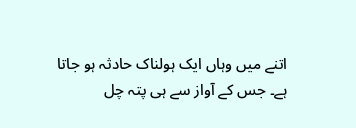اتنے میں وہاں ایک ہولناک حادثہ ہو جاتا ہے۔ جس کے آواز سے ہی پتہ چل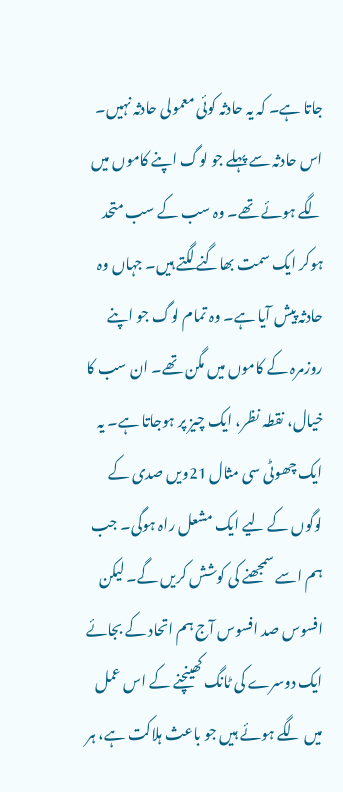جاتا ہے۔ کہ یہ حادثہ کوئی معمولی حادثہ نہیں۔ اس حادثہ سے پہلے جو لوگ اپنے کاموں میں لگے ہوئے تھے۔ وہ سب کے سب متحد ہوکر ایک سمت بھاگنے لگتے ہیں۔ جہاں وہ حادثہ پیش آیا ہے۔ وہ تمام لوگ جو اپنے روزمرہ کے کاموں میں مگن تھے۔ ان سب کا خیال، نقطہ نظر، ایک چیز پر ہوجاتا ہے۔ یہ ایک چھوٹی سی مثال 21ویں صدی کے لوگوں کے لیے ایک مشعل راہ ہوگی۔ جب ہم اسے سمجھنے کی کوشش کریں گے۔ لیکن افسوس صد افسوس آج ہم اتحاد کے بجائے ایک دوسرے کی ٹانگ کھینچنے کے اس عمل میں لگے ہوئے ہیں جو باعث ہلاکت ہے، ہر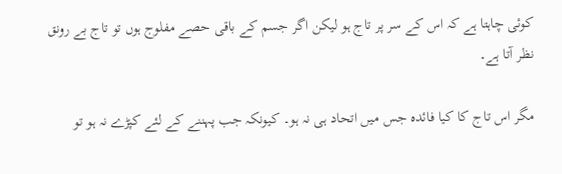کوئی چاہتا ہے کہ اس کے سر پر تاج ہو لیکن اگر جسم کے باقی حصے مفلوج ہوں تو تاج بے رونق نظر آتا ہے۔

مگر اس تاج کا کیا فائدہ جس میں اتحاد ہی نہ ہو۔ کیونکہ جب پہننے کے لئے کپڑے نہ ہو تو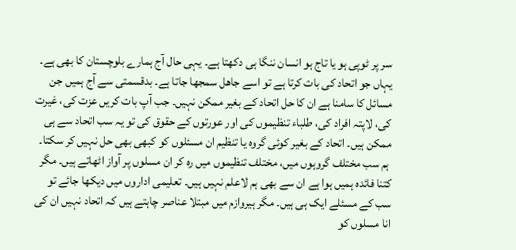سر پر ٹوپی ہو یا تاج ہو انسان ننگا ہی دکھتا ہے۔ یہی حال آج ہمارے بلوچستان کا بھی ہے۔ یہاں جو اتحاد کی بات کرتا ہے تو اسے جاھل سمجھا جاتا ہے۔ بدقسمتی سے آج ہمیں جن مسائل کا سامنا ہے ان کا حل اتحاد کے بغیر ممکن نہیں۔ جب آپ بات کریں عزت کی، غیرت کی، لاپتہ افراد کی، طلباء تنظیموں کی اور عورتوں کے حقوق کی تو یہ سب اتحاد سے ہی ممکن ہیں۔ اتحاد کے بغیر کوئی گروہ یا تنظیم ان مسئلوں کو کبھی بھی حل نہیں کر سکتا۔
 ہم سب مختلف گروہوں میں، مختلف تنظیموں میں رہ کر ان مسلوں پر آواز اٹھاتے ہیں۔ مگر کتنا فائدہ ہمیں ہوا ہے ان سے بھی ہم لاعلم نہیں ہیں۔ تعلیمی اداروں میں دیکھا جائے تو سب کے مسئلے ایک ہی ہیں۔ مگر ہیروازم میں مبتلا عناصر چاہتے ہیں کہ اتحاد نہیں ان کی انا مسلوں کو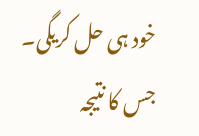خود ہی حل کریگی۔ جس کا نتیجہ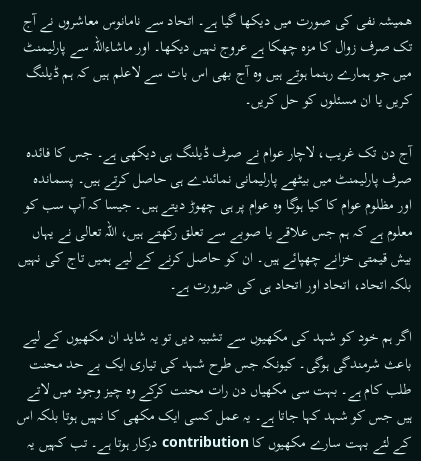ھمیشہ نفی کی صورت میں دیکھا گیا ہے۔ اتحاد سے نامانوس معاشروں نے آج تک صرف زوال کا مزہ چھکا ہے عروج نہیں دیکھا۔ اور ماشاءاللہ سے پارلیمنٹ میں جو ہمارے رہنما ہوتے ہیں وہ آج بھی اس بات سے لاعلم ہیں کہ ہم ڈیلنگ کریں یا ان مسئلوں کو حل کریں۔

آج دن تک غریب، لاچار عوام نے صرف ڈیلنگ ہی دیکھی ہے۔ جس کا فائدہ صرف پارلیمنٹ میں بیٹھے پارلیمانی نمائندے ہی حاصل کرتے ہیں۔ پسماندہ اور مظلوم عوام کا کیا ہوگا وہ عوام پر ہی چھوڑ دیتے ہیں۔ جیسا کہ آپ سب کو معلوم ہے کہ ہم جس علاقے یا صوبے سے تعلق رکھتے ہیں، اللہ تعالی نے یہاں بیش قیمتی خزانے چھپائے ہیں۔ ان کو حاصل کرنے کے لیے ہمیں تاج کی نہیں بلکہ اتحاد، اتحاد اور اتحاد ہی کی ضرورت ہے۔

اگر ہم خود کو شہد کی مکھیوں سے تشبیہ دیں تو یہ شاید ان مکھیوں کے لیے باعث شرمندگی ہوگی۔ کیونکہ جس طرح شہد کی تیاری ایک بے حد محنت طلب کام ہے۔ بہت سی مکھیاں دن رات محنت کرکے وہ چیز وجود میں لاتے ہیں جس کو شہد کہا جاتا ہے۔ یہ عمل کسی ایک مکھی کا نہیں ہوتا بلکہ اس کے لئے بہت سارے مکھیوں کا contribution درکار ہوتا ہے۔ تب کہیں یہ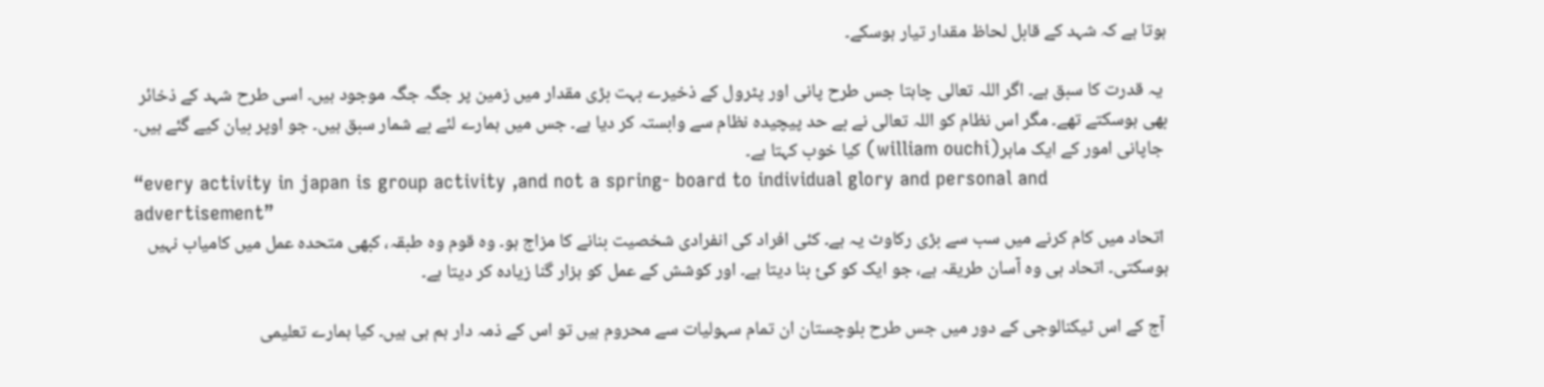ہوتا ہے کہ شہد کے قابل لحاظ مقدار تیار ہوسکے۔

 یہ قدرت کا سبق ہے۔ اگر اللہ تعالی چاہتا جس طرح پانی اور پٹرول کے ذخیرے بہت بڑی مقدار میں زمین پر جگہ جگہ موجود ہیں۔ اسی طرح شہد کے ذخائر بھی ہوسکتے تھے۔ مگر اس نظام کو اللہ تعالی نے بے حد پیچیدہ نظام سے وابستہ کر دیا ہے۔ جس میں ہمارے لئے بے شمار سبق ہیں۔ جو اوپر بیان کیے گئے ہیں۔
 جاپانی امور کے ایک ماہر(william ouchi) کیا خوب کہتا ہے۔
“every activity in japan is group activity ,and not a spring- board to individual glory and personal and advertisement”
 اتحاد میں کام کرنے میں سب سے بڑی رکاوٹ یہ ہے۔ کئی افراد کی انفرادی شخصیت بنانے کا مزاج ہو۔ وہ قوم وہ طبقہ، کبھی متحدہ عمل میں کامیاب نہیں ہوسکتی۔ اتحاد ہی وہ آسان طریقہ ہے، جو ایک کو کئ بنا دیتا ہے۔ اور کوشش کے عمل کو ہزار گنا زیادہ کر دیتا ہے۔

 آج کے اس ٹیکنالوجی کے دور میں جس طرح بلوچستان ان تمام سہولیات سے محروم ہیں تو اس کے ذمہ دار ہم ہی ہیں۔ کیا ہمارے تعلیمی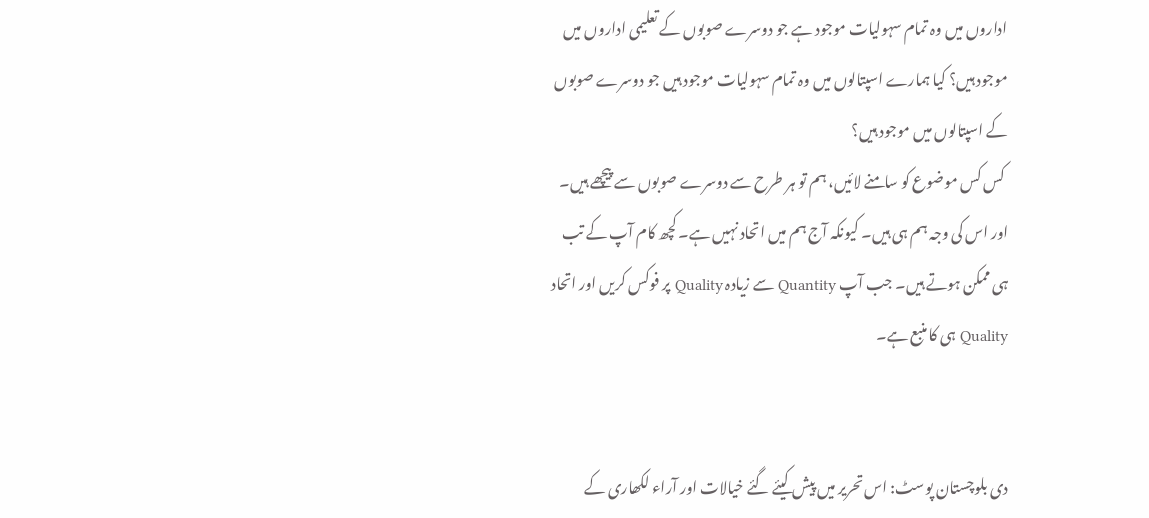اداروں میں وہ تمام سہولیات موجود ہے جو دوسرے صوبوں کے تعلیمی اداروں میں موجود ہیں؟ کیا ہمارے اسپتالوں میں وہ تمام سہولیات موجود ہیں جو دوسرے صوبوں کے اسپتالوں میں موجود ہیں؟
 کس کس موضوع کو سامنے لائیں، ہم تو ہر طرح سے دوسرے صوبوں سے پیچھے ہیں۔ اور اس کی وجہ ہم ہی ہیں۔ کیونکہ آج ہم میں اتحاد نہیں ہے۔ کچھ کام آپ کے تب ہی ممکن ہوتے ہیں۔ جب آپ Quantity سے زیادہ Quality پر فوکس کریں اور اتحاد Quality ہی کا منبع ہے۔


دی بلوچستان پوسٹ: اس تحریر میں پیش کیئے گئے خیالات اور آراء لکھاری کے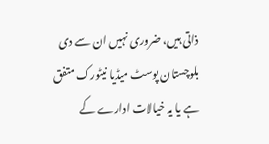ذاتی ہیں، ضروری نہیں ان سے دی بلوچستان پوسٹ میڈیا نیٹورک متفق ہے یا یہ خیالات ادارے کے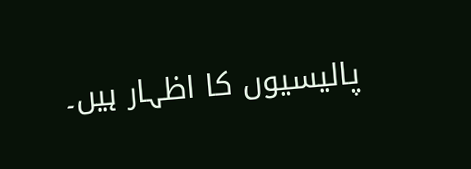پالیسیوں کا اظہار ہیں۔